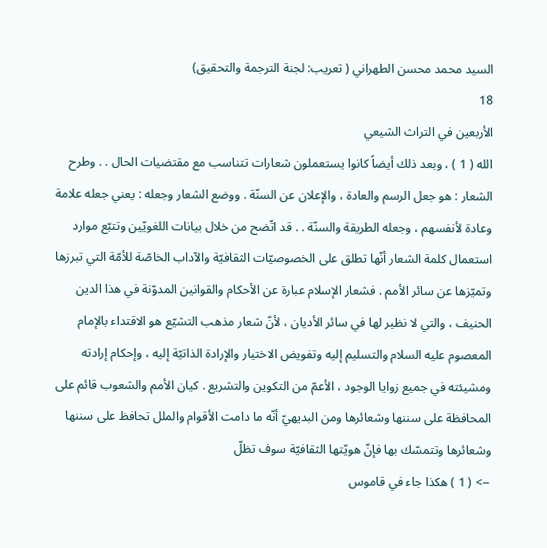السيد محمد محسن الطهراني ( تعريب: لجنة الترجمة والتحقيق)
18
الأربعين في التراث الشيعي
الله ( 1 ) ، وبعد ذلك أيضاً كانوا يستعملون شعارات تتناسب مع مقتضيات الحال . . وطرح الشعار : هو جعل الرسم والعادة ، والإعلان عن السنّة . ووضع الشعار وجعله : يعني جعله علامة وعادة لأنفسهم ، وجعله الطريقة والسنّة . . قد اتّضح من خلال بيانات اللغويّين وتتبّع موارد استعمال كلمة الشعار أنّها تطلق على الخصوصيّات الثقافيّة والآداب الخاصّة للأمّة التي تبرزها وتميّزها عن سائر الأمم . فشعار الإسلام عبارة عن الأحكام والقوانين المدوّنة في هذا الدين الحنيف ، والتي لا نظير لها في سائر الأديان ، لأنّ شعار مذهب التشيّع هو الاقتداء بالإمام المعصوم عليه السلام والتسليم إليه وتفويض الاختيار والإرادة الذاتيّة إليه ، وإحكام إرادته ومشيئته في جميع زوايا الوجود ، الأعمّ من التكوين والتشريع . كيان الأمم والشعوب قائم على المحافظة على سننها وشعائرها ومن البديهيّ أنّه ما دامت الأقوام والملل تحافظ على سننها وشعائرها وتتمسّك بها فإنّ هويّتها الثقافيّة سوف تظلّ
--> ( 1 ) هكذا جاء في قاموس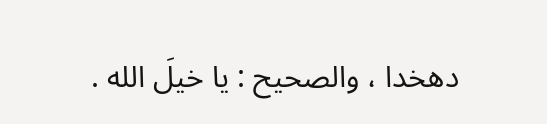دهخدا ، والصحيح : يا خيلَ الله .